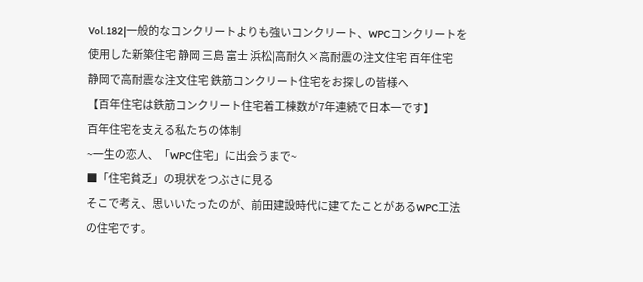Vol.182|一般的なコンクリートよりも強いコンクリート、WPCコンクリートを使用した新築住宅 静岡 三島 富士 浜松|高耐久×高耐震の注文住宅 百年住宅
静岡で高耐震な注文住宅 鉄筋コンクリート住宅をお探しの皆様へ
【百年住宅は鉄筋コンクリート住宅着工棟数が7年連続で日本一です】
百年住宅を支える私たちの体制
~一生の恋人、「WPC住宅」に出会うまで~
■「住宅貧乏」の現状をつぶさに見る
そこで考え、思いいたったのが、前田建設時代に建てたことがあるWPC工法の住宅です。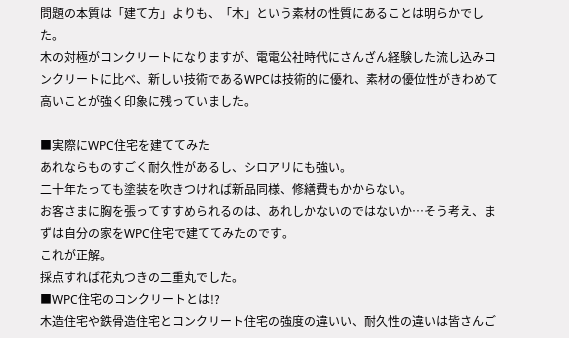問題の本質は「建て方」よりも、「木」という素材の性質にあることは明らかでした。
木の対極がコンクリートになりますが、電電公社時代にさんざん経験した流し込みコンクリートに比べ、新しい技術であるWPCは技術的に優れ、素材の優位性がきわめて高いことが強く印象に残っていました。

■実際にWPC住宅を建ててみた
あれならものすごく耐久性があるし、シロアリにも強い。
二十年たっても塗装を吹きつければ新品同様、修繕費もかからない。
お客さまに胸を張ってすすめられるのは、あれしかないのではないか…そう考え、まずは自分の家をWPC住宅で建ててみたのです。
これが正解。
採点すれば花丸つきの二重丸でした。
■WPC住宅のコンクリートとは!?
木造住宅や鉄骨造住宅とコンクリート住宅の強度の違いい、耐久性の違いは皆さんご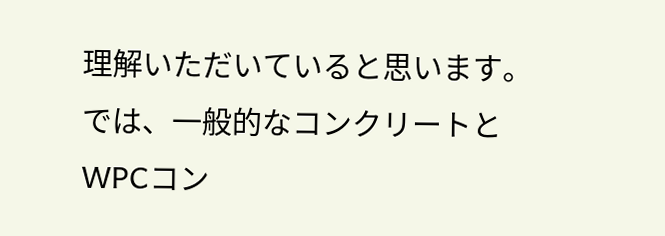理解いただいていると思います。
では、一般的なコンクリートとWPCコン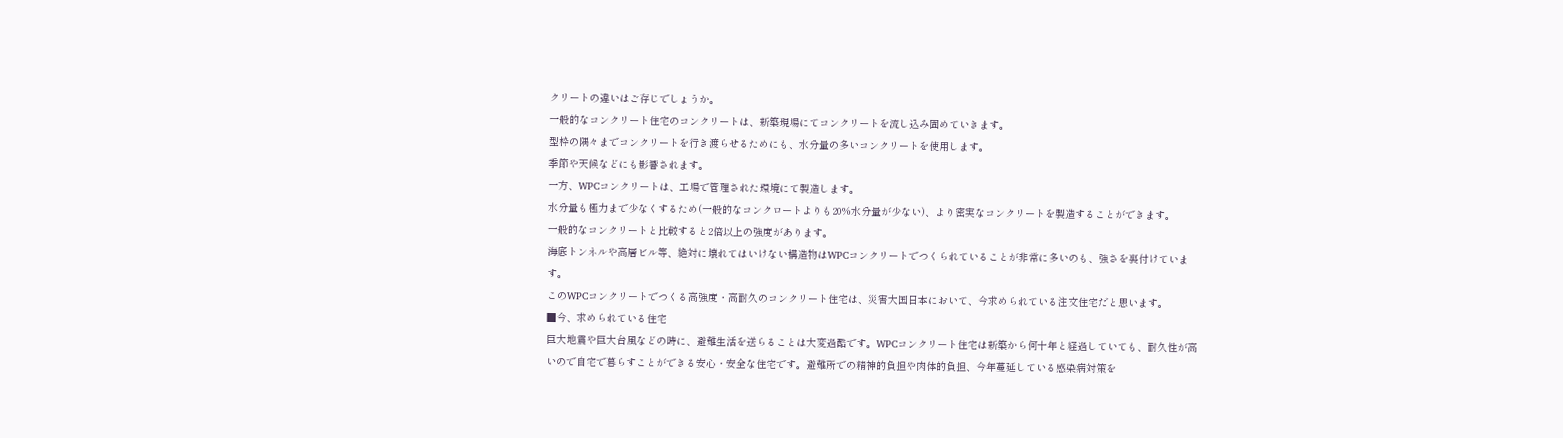クリートの違いはご存じでしょうか。
一般的なコンクリート住宅のコンクリートは、新築現場にてコンクリートを流し込み固めていきます。
型枠の隅々までコンクリートを行き渡らせるためにも、水分量の多いコンクリートを使用します。
季節や天候などにも影響されます。
一方、WPCコンクリートは、工場で管理された環境にて製造します。
水分量も極力まで少なくするため(一般的なコンクロートよりも20%水分量が少ない)、より密実なコンクリートを製造することができます。
一般的なコンクリートと比較すると2倍以上の強度があります。
海底トンネルや高層ビル等、絶対に壊れてはいけない構造物はWPCコンクリートでつくられていることが非常に多いのも、強さを裏付けています。
このWPCコンクリートでつくる高強度・高耐久のコンクリート住宅は、災害大国日本において、今求められている注文住宅だと思います。
■今、求められている住宅
巨大地震や巨大台風などの時に、避難生活を送らることは大変過酷です。WPCコンクリート住宅は新築から何十年と経過していても、耐久性が高いので自宅で暮らすことができる安心・安全な住宅です。避難所での精神的負担や肉体的負担、今年蔓延している感染病対策を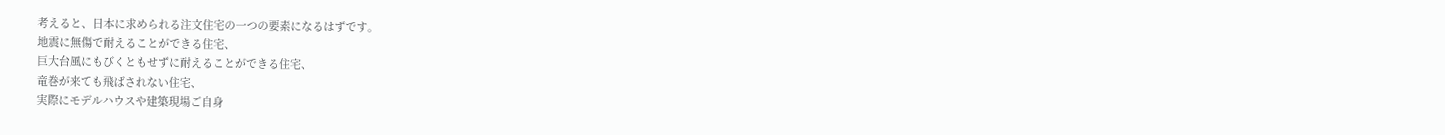考えると、日本に求められる注文住宅の一つの要素になるはずです。
地震に無傷で耐えることができる住宅、
巨大台風にもびくともせずに耐えることができる住宅、
竜巻が来ても飛ばされない住宅、
実際にモデルハウスや建築現場ご自身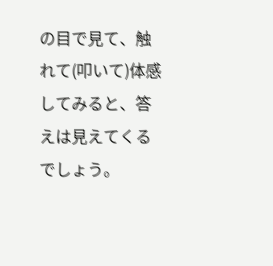の目で見て、触れて(叩いて)体感してみると、答えは見えてくるでしょう。